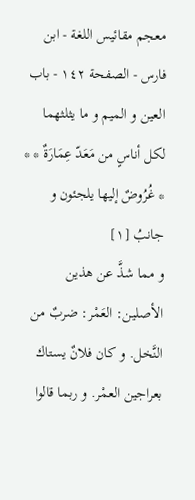معجم مقائيس اللغة - ابن فارس - الصفحة ١٤٢ - باب العين و الميم و ما يثلثهما
لكل أناسٍ من مَعَدّ عِمَارَةٌ * * * غُرُوضٌ إليها يلجئون و جانبُ [١]
و مما شذَّ عن هذين الأصلين: العَمْر: ضربٌ من النَّخل. و كان فلانٌ يستاك بعراجين العمْر. و ربما قالوا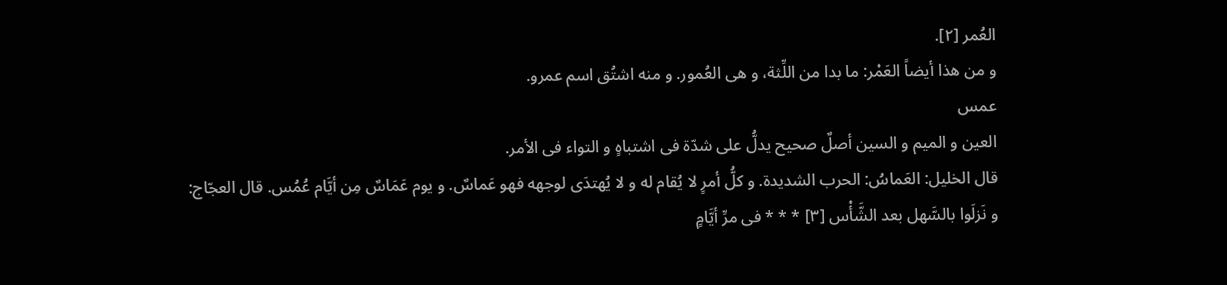العُمر [٢].
و من هذا أيضاً العَمْر: ما بدا من اللِّثة، و هى العُمور. و منه اشتُق اسم عمرو.
عمس
العين و الميم و السين أصلٌ صحيح يدلُّ على شدّة فى اشتباهٍ و التواء فى الأمر.
قال الخليل: العَماسُ: الحرب الشديدة. و كلُّ أمرٍ لا يُقام له و لا يُهتدَى لوجهه فهو عَماسٌ. و يوم عَمَاسٌ مِن أيَّام عُمُس. قال العجّاج:
و نَزلَوا بالسَّهل بعد الشَّأْس [٣] * * * فى مرِّ أيَّامٍ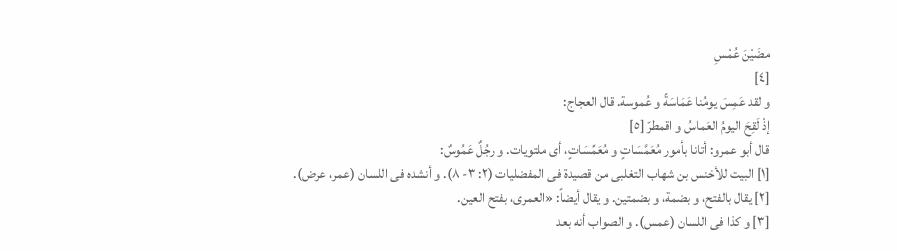مضَيْنَ عُمْسِ
[٤]
و لقد عَمِسَ يومُنا عَمَاسَةً و عُموسة. قال العجاج:
إذْ لَقِحَ اليومُ العَماسُ و اقمطرّ [٥]
قال أبو عمرو: أتانا بأمور مُعَمَّسَاتٍ و مُعَمِّسَاتٍ، أى ملتويات. و رجُلٌ عَمُوسٌ:
[١] البيت للأخنس بن شهاب التغلبى من قصيدة فى المفضليات (٢: ٣- ٨). و أنشده فى اللسان (عمر، عرض).
[٢] يقال بالفتح، و بضمة، و بضمتين. و يقال أيضاً: «العمرى، بفتح العين.
[٣] و كذا فى اللسان (عمس). و الصواب أنه بعد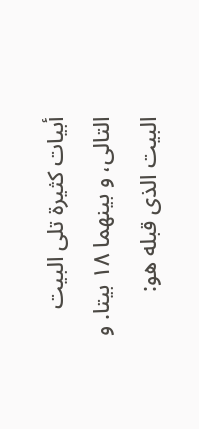أبيات كثيرة تلى البيت التالى، و بينهما ١٨ بيتا. و البيت الذى قبله هو: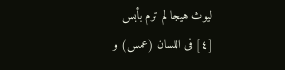ليوث هيجا لم ترم بأبس
[٤] فى اللسان (عمس) و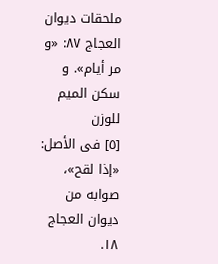ملحقات ديوان العجاج ٨٧: «و مر أيام». و سكن الميم للوزن
[٥] فى الأصل: «إذا لقح»، صوابه من ديوان العجاج ١٨.